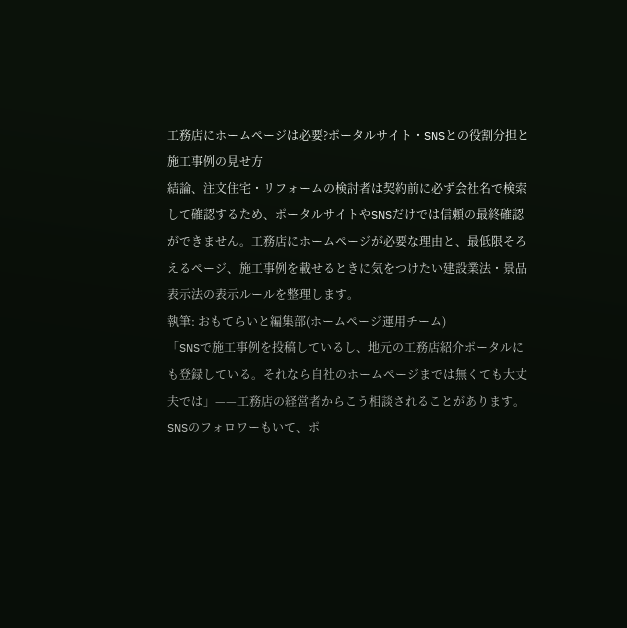工務店にホームページは必要?ポータルサイト・SNSとの役割分担と施工事例の見せ方
結論、注文住宅・リフォームの検討者は契約前に必ず会社名で検索して確認するため、ポータルサイトやSNSだけでは信頼の最終確認ができません。工務店にホームページが必要な理由と、最低限そろえるページ、施工事例を載せるときに気をつけたい建設業法・景品表示法の表示ルールを整理します。
執筆: おもてらいと編集部(ホームページ運用チーム)
「SNSで施工事例を投稿しているし、地元の工務店紹介ポータルにも登録している。それなら自社のホームページまでは無くても大丈夫では」——工務店の経営者からこう相談されることがあります。SNSのフォロワーもいて、ポ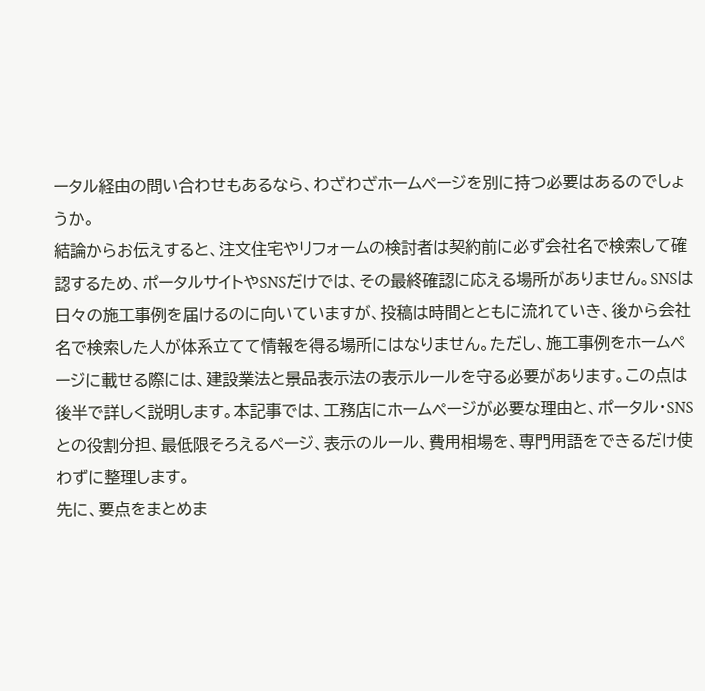ータル経由の問い合わせもあるなら、わざわざホームページを別に持つ必要はあるのでしょうか。
結論からお伝えすると、注文住宅やリフォームの検討者は契約前に必ず会社名で検索して確認するため、ポータルサイトやSNSだけでは、その最終確認に応える場所がありません。SNSは日々の施工事例を届けるのに向いていますが、投稿は時間とともに流れていき、後から会社名で検索した人が体系立てて情報を得る場所にはなりません。ただし、施工事例をホームページに載せる際には、建設業法と景品表示法の表示ルールを守る必要があります。この点は後半で詳しく説明します。本記事では、工務店にホームページが必要な理由と、ポータル・SNSとの役割分担、最低限そろえるページ、表示のルール、費用相場を、専門用語をできるだけ使わずに整理します。
先に、要点をまとめま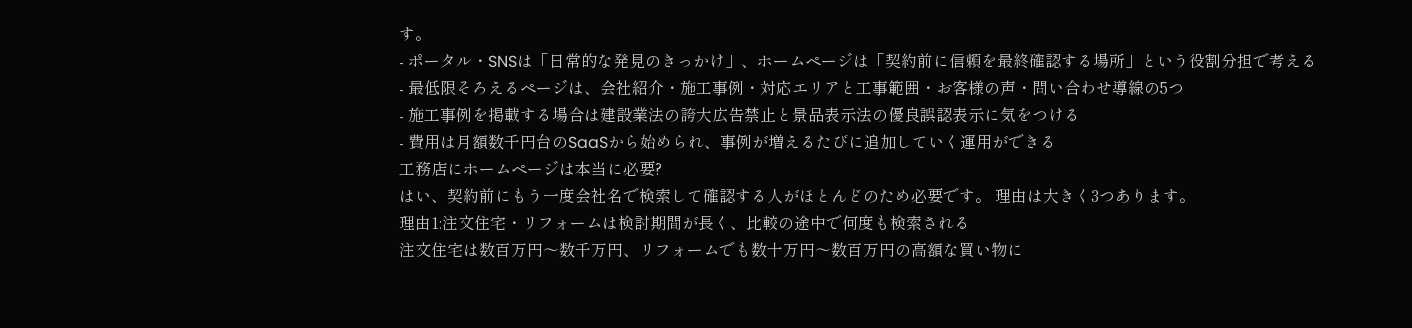す。
- ポータル・SNSは「日常的な発見のきっかけ」、ホームページは「契約前に信頼を最終確認する場所」という役割分担で考える
- 最低限そろえるページは、会社紹介・施工事例・対応エリアと工事範囲・お客様の声・問い合わせ導線の5つ
- 施工事例を掲載する場合は建設業法の誇大広告禁止と景品表示法の優良誤認表示に気をつける
- 費用は月額数千円台のSaaSから始められ、事例が増えるたびに追加していく運用ができる
工務店にホームページは本当に必要?
はい、契約前にもう一度会社名で検索して確認する人がほとんどのため必要です。 理由は大きく3つあります。
理由1:注文住宅・リフォームは検討期間が長く、比較の途中で何度も検索される
注文住宅は数百万円〜数千万円、リフォームでも数十万円〜数百万円の高額な買い物に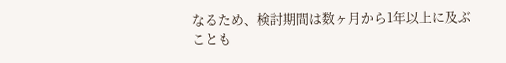なるため、検討期間は数ヶ月から1年以上に及ぶことも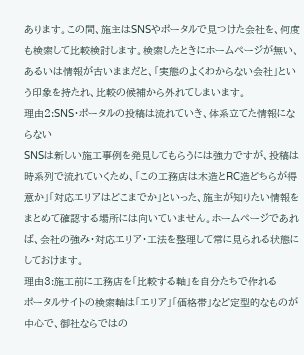あります。この間、施主はSNSやポータルで見つけた会社を、何度も検索して比較検討します。検索したときにホームページが無い、あるいは情報が古いままだと、「実態のよくわからない会社」という印象を持たれ、比較の候補から外れてしまいます。
理由2:SNS・ポータルの投稿は流れていき、体系立てた情報にならない
SNSは新しい施工事例を発見してもらうには強力ですが、投稿は時系列で流れていくため、「この工務店は木造とRC造どちらが得意か」「対応エリアはどこまでか」といった、施主が知りたい情報をまとめて確認する場所には向いていません。ホームページであれば、会社の強み・対応エリア・工法を整理して常に見られる状態にしておけます。
理由3:施工前に工務店を「比較する軸」を自分たちで作れる
ポータルサイトの検索軸は「エリア」「価格帯」など定型的なものが中心で、御社ならではの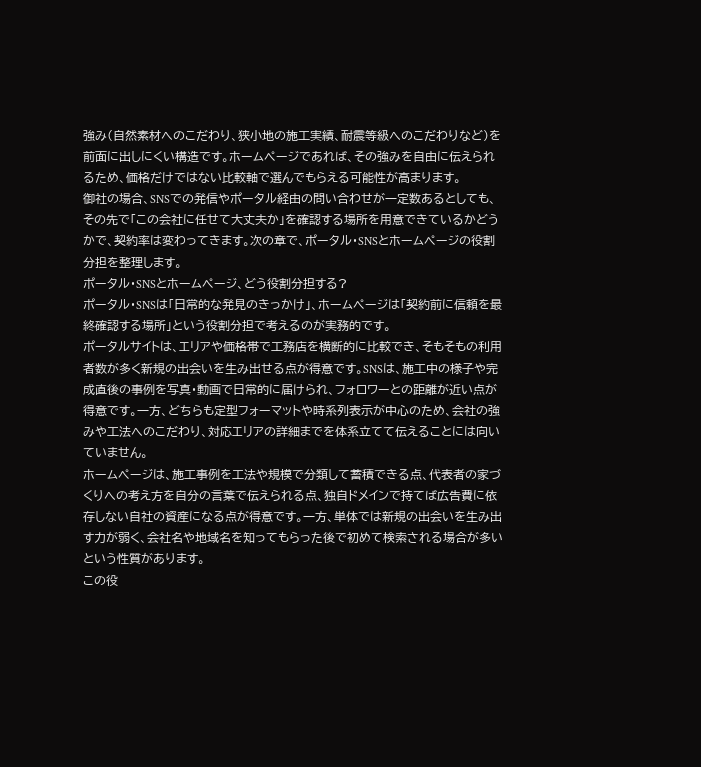強み(自然素材へのこだわり、狭小地の施工実績、耐震等級へのこだわりなど)を前面に出しにくい構造です。ホームページであれば、その強みを自由に伝えられるため、価格だけではない比較軸で選んでもらえる可能性が高まります。
御社の場合、SNSでの発信やポータル経由の問い合わせが一定数あるとしても、その先で「この会社に任せて大丈夫か」を確認する場所を用意できているかどうかで、契約率は変わってきます。次の章で、ポータル・SNSとホームページの役割分担を整理します。
ポータル・SNSとホームページ、どう役割分担する?
ポータル・SNSは「日常的な発見のきっかけ」、ホームページは「契約前に信頼を最終確認する場所」という役割分担で考えるのが実務的です。
ポータルサイトは、エリアや価格帯で工務店を横断的に比較でき、そもそもの利用者数が多く新規の出会いを生み出せる点が得意です。SNSは、施工中の様子や完成直後の事例を写真・動画で日常的に届けられ、フォロワーとの距離が近い点が得意です。一方、どちらも定型フォーマットや時系列表示が中心のため、会社の強みや工法へのこだわり、対応エリアの詳細までを体系立てて伝えることには向いていません。
ホームページは、施工事例を工法や規模で分類して蓄積できる点、代表者の家づくりへの考え方を自分の言葉で伝えられる点、独自ドメインで持てば広告費に依存しない自社の資産になる点が得意です。一方、単体では新規の出会いを生み出す力が弱く、会社名や地域名を知ってもらった後で初めて検索される場合が多いという性質があります。
この役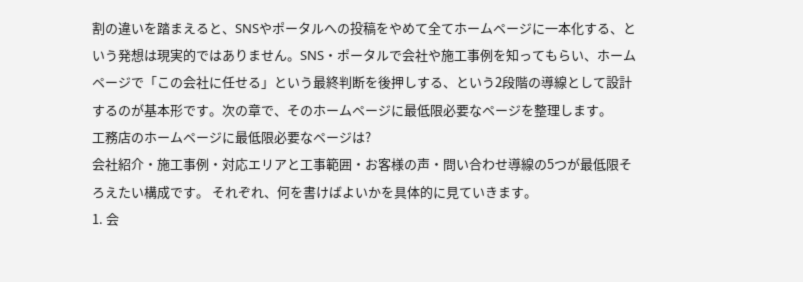割の違いを踏まえると、SNSやポータルへの投稿をやめて全てホームページに一本化する、という発想は現実的ではありません。SNS・ポータルで会社や施工事例を知ってもらい、ホームページで「この会社に任せる」という最終判断を後押しする、という2段階の導線として設計するのが基本形です。次の章で、そのホームページに最低限必要なページを整理します。
工務店のホームページに最低限必要なページは?
会社紹介・施工事例・対応エリアと工事範囲・お客様の声・問い合わせ導線の5つが最低限そろえたい構成です。 それぞれ、何を書けばよいかを具体的に見ていきます。
1. 会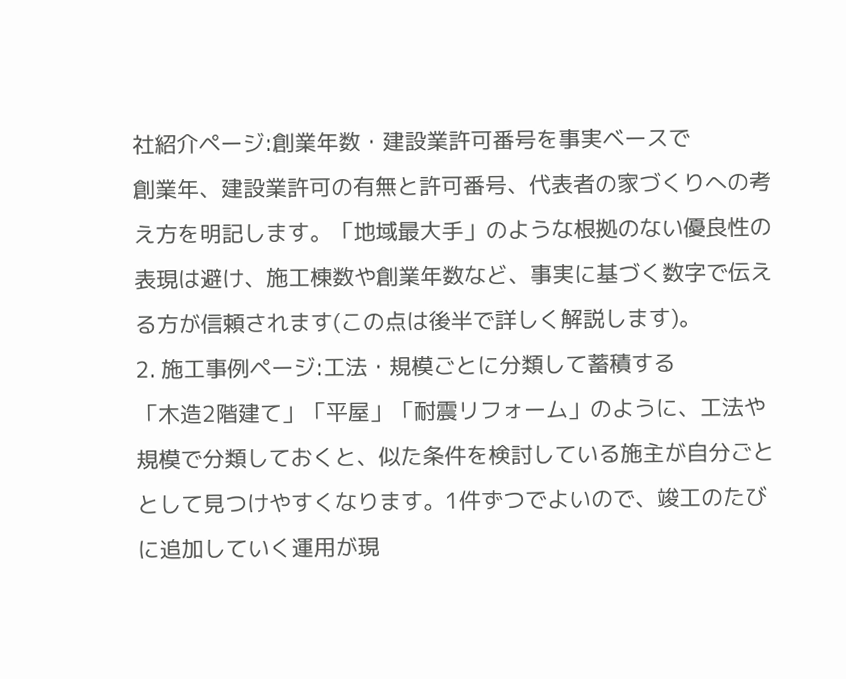社紹介ページ:創業年数・建設業許可番号を事実ベースで
創業年、建設業許可の有無と許可番号、代表者の家づくりへの考え方を明記します。「地域最大手」のような根拠のない優良性の表現は避け、施工棟数や創業年数など、事実に基づく数字で伝える方が信頼されます(この点は後半で詳しく解説します)。
2. 施工事例ページ:工法・規模ごとに分類して蓄積する
「木造2階建て」「平屋」「耐震リフォーム」のように、工法や規模で分類しておくと、似た条件を検討している施主が自分ごととして見つけやすくなります。1件ずつでよいので、竣工のたびに追加していく運用が現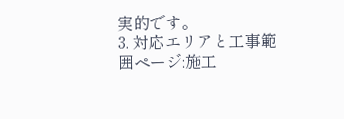実的です。
3. 対応エリアと工事範囲ページ:施工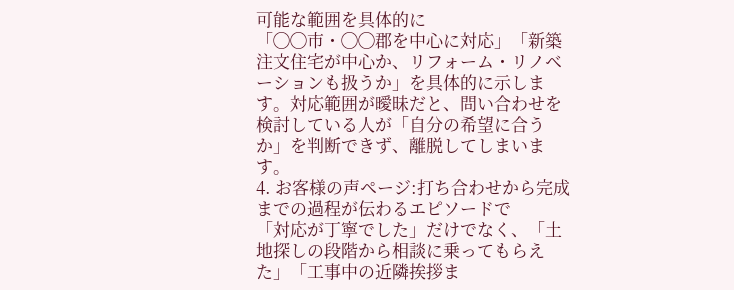可能な範囲を具体的に
「◯◯市・◯◯郡を中心に対応」「新築注文住宅が中心か、リフォーム・リノベーションも扱うか」を具体的に示します。対応範囲が曖昧だと、問い合わせを検討している人が「自分の希望に合うか」を判断できず、離脱してしまいます。
4. お客様の声ページ:打ち合わせから完成までの過程が伝わるエピソードで
「対応が丁寧でした」だけでなく、「土地探しの段階から相談に乗ってもらえた」「工事中の近隣挨拶ま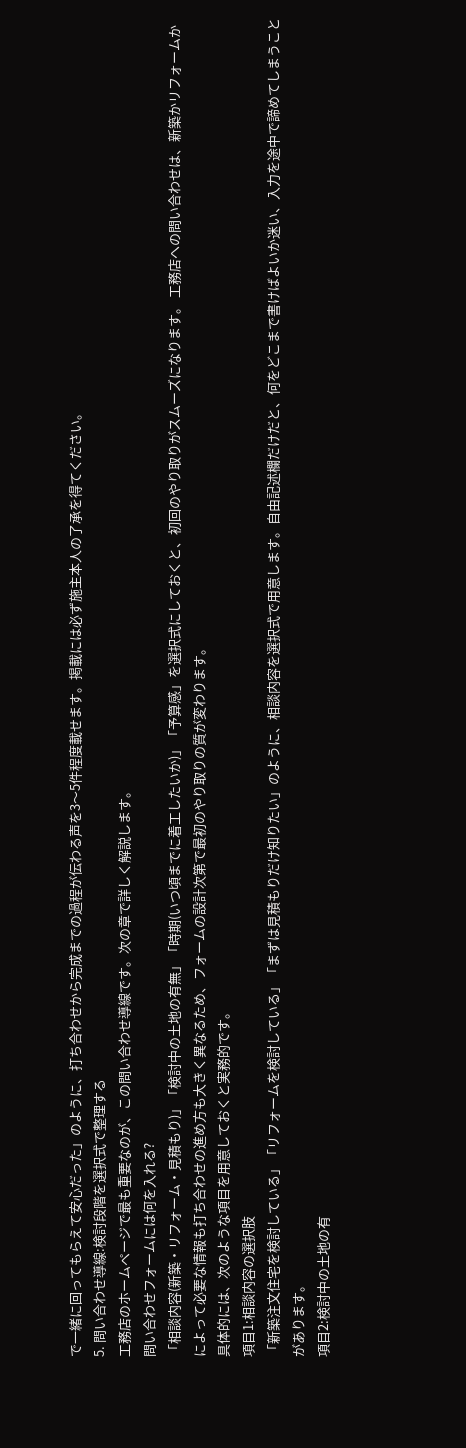で一緒に回ってもらえて安心だった」のように、打ち合わせから完成までの過程が伝わる声を3〜5件程度載せます。掲載には必ず施主本人の了承を得てください。
5. 問い合わせ導線:検討段階を選択式で整理する
工務店のホームページで最も重要なのが、この問い合わせ導線です。次の章で詳しく解説します。
問い合わせフォームには何を入れる?
「相談内容(新築・リフォーム・見積もり)」「検討中の土地の有無」「時期(いつ頃までに着工したいか)」「予算感」を選択式にしておくと、初回のやり取りがスムーズになります。 工務店への問い合わせは、新築かリフォームかによって必要な情報も打ち合わせの進め方も大きく異なるため、フォームの設計次第で最初のやり取りの質が変わります。
具体的には、次のような項目を用意しておくと実務的です。
項目1:相談内容の選択肢
「新築注文住宅を検討している」「リフォームを検討している」「まずは見積もりだけ知りたい」のように、相談内容を選択式で用意します。自由記述欄だけだと、何をどこまで書けばよいか迷い、入力を途中で諦めてしまうことがあります。
項目2:検討中の土地の有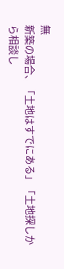無
新築の場合、「土地はすでにある」「土地探しから相談し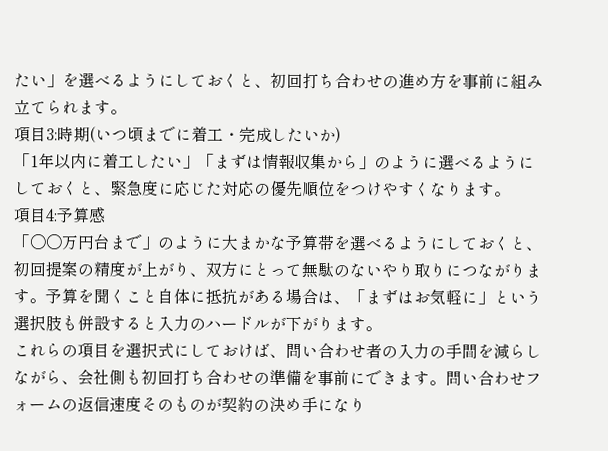たい」を選べるようにしておくと、初回打ち合わせの進め方を事前に組み立てられます。
項目3:時期(いつ頃までに着工・完成したいか)
「1年以内に着工したい」「まずは情報収集から」のように選べるようにしておくと、緊急度に応じた対応の優先順位をつけやすくなります。
項目4:予算感
「〇〇万円台まで」のように大まかな予算帯を選べるようにしておくと、初回提案の精度が上がり、双方にとって無駄のないやり取りにつながります。予算を聞くこと自体に抵抗がある場合は、「まずはお気軽に」という選択肢も併設すると入力のハードルが下がります。
これらの項目を選択式にしておけば、問い合わせ者の入力の手間を減らしながら、会社側も初回打ち合わせの準備を事前にできます。問い合わせフォームの返信速度そのものが契約の決め手になり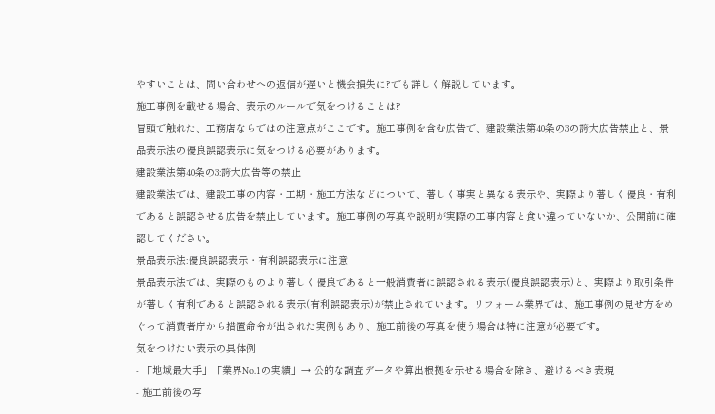やすいことは、問い合わせへの返信が遅いと機会損失に?でも詳しく解説しています。
施工事例を載せる場合、表示のルールで気をつけることは?
冒頭で触れた、工務店ならではの注意点がここです。施工事例を含む広告で、建設業法第40条の3の誇大広告禁止と、景品表示法の優良誤認表示に気をつける必要があります。
建設業法第40条の3:誇大広告等の禁止
建設業法では、建設工事の内容・工期・施工方法などについて、著しく事実と異なる表示や、実際より著しく優良・有利であると誤認させる広告を禁止しています。施工事例の写真や説明が実際の工事内容と食い違っていないか、公開前に確認してください。
景品表示法:優良誤認表示・有利誤認表示に注意
景品表示法では、実際のものより著しく優良であると一般消費者に誤認される表示(優良誤認表示)と、実際より取引条件が著しく有利であると誤認される表示(有利誤認表示)が禁止されています。リフォーム業界では、施工事例の見せ方をめぐって消費者庁から措置命令が出された実例もあり、施工前後の写真を使う場合は特に注意が必要です。
気をつけたい表示の具体例
- 「地域最大手」「業界No.1の実績」→ 公的な調査データや算出根拠を示せる場合を除き、避けるべき表現
- 施工前後の写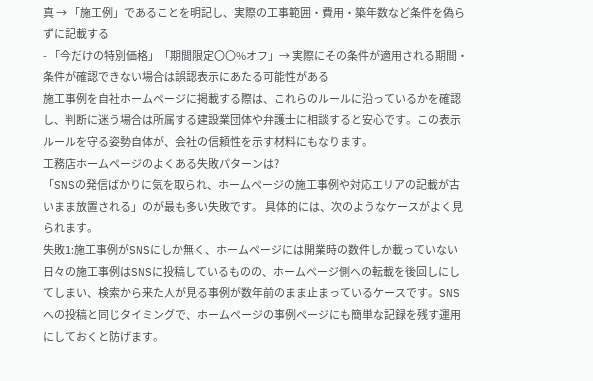真 → 「施工例」であることを明記し、実際の工事範囲・費用・築年数など条件を偽らずに記載する
- 「今だけの特別価格」「期間限定〇〇%オフ」→ 実際にその条件が適用される期間・条件が確認できない場合は誤認表示にあたる可能性がある
施工事例を自社ホームページに掲載する際は、これらのルールに沿っているかを確認し、判断に迷う場合は所属する建設業団体や弁護士に相談すると安心です。この表示ルールを守る姿勢自体が、会社の信頼性を示す材料にもなります。
工務店ホームページのよくある失敗パターンは?
「SNSの発信ばかりに気を取られ、ホームページの施工事例や対応エリアの記載が古いまま放置される」のが最も多い失敗です。 具体的には、次のようなケースがよく見られます。
失敗1:施工事例がSNSにしか無く、ホームページには開業時の数件しか載っていない
日々の施工事例はSNSに投稿しているものの、ホームページ側への転載を後回しにしてしまい、検索から来た人が見る事例が数年前のまま止まっているケースです。SNSへの投稿と同じタイミングで、ホームページの事例ページにも簡単な記録を残す運用にしておくと防げます。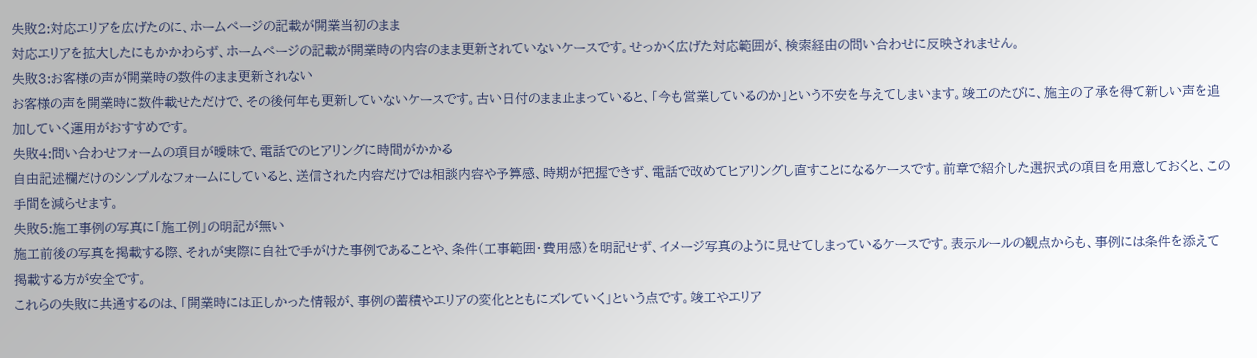失敗2:対応エリアを広げたのに、ホームページの記載が開業当初のまま
対応エリアを拡大したにもかかわらず、ホームページの記載が開業時の内容のまま更新されていないケースです。せっかく広げた対応範囲が、検索経由の問い合わせに反映されません。
失敗3:お客様の声が開業時の数件のまま更新されない
お客様の声を開業時に数件載せただけで、その後何年も更新していないケースです。古い日付のまま止まっていると、「今も営業しているのか」という不安を与えてしまいます。竣工のたびに、施主の了承を得て新しい声を追加していく運用がおすすめです。
失敗4:問い合わせフォームの項目が曖昧で、電話でのヒアリングに時間がかかる
自由記述欄だけのシンプルなフォームにしていると、送信された内容だけでは相談内容や予算感、時期が把握できず、電話で改めてヒアリングし直すことになるケースです。前章で紹介した選択式の項目を用意しておくと、この手間を減らせます。
失敗5:施工事例の写真に「施工例」の明記が無い
施工前後の写真を掲載する際、それが実際に自社で手がけた事例であることや、条件(工事範囲・費用感)を明記せず、イメージ写真のように見せてしまっているケースです。表示ルールの観点からも、事例には条件を添えて掲載する方が安全です。
これらの失敗に共通するのは、「開業時には正しかった情報が、事例の蓄積やエリアの変化とともにズレていく」という点です。竣工やエリア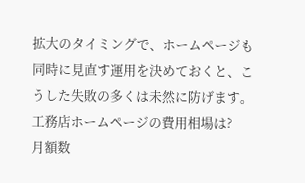拡大のタイミングで、ホームページも同時に見直す運用を決めておくと、こうした失敗の多くは未然に防げます。
工務店ホームページの費用相場は?
月額数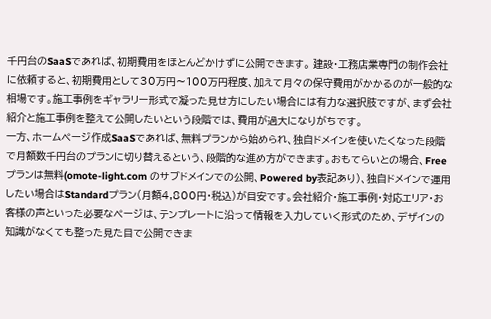千円台のSaaSであれば、初期費用をほとんどかけずに公開できます。 建設・工務店業専門の制作会社に依頼すると、初期費用として30万円〜100万円程度、加えて月々の保守費用がかかるのが一般的な相場です。施工事例をギャラリー形式で凝った見せ方にしたい場合には有力な選択肢ですが、まず会社紹介と施工事例を整えて公開したいという段階では、費用が過大になりがちです。
一方、ホームページ作成SaaSであれば、無料プランから始められ、独自ドメインを使いたくなった段階で月額数千円台のプランに切り替えるという、段階的な進め方ができます。おもてらいとの場合、Freeプランは無料(omote-light.com のサブドメインでの公開、Powered by表記あり)、独自ドメインで運用したい場合はStandardプラン(月額4,800円・税込)が目安です。会社紹介・施工事例・対応エリア・お客様の声といった必要なページは、テンプレートに沿って情報を入力していく形式のため、デザインの知識がなくても整った見た目で公開できま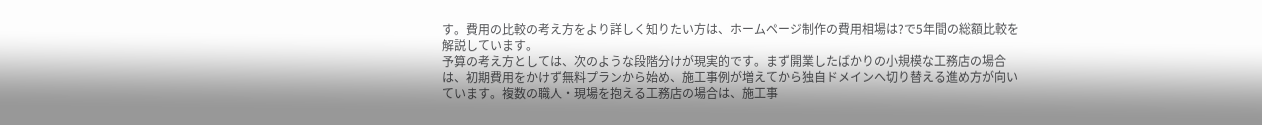す。費用の比較の考え方をより詳しく知りたい方は、ホームページ制作の費用相場は?で5年間の総額比較を解説しています。
予算の考え方としては、次のような段階分けが現実的です。まず開業したばかりの小規模な工務店の場合は、初期費用をかけず無料プランから始め、施工事例が増えてから独自ドメインへ切り替える進め方が向いています。複数の職人・現場を抱える工務店の場合は、施工事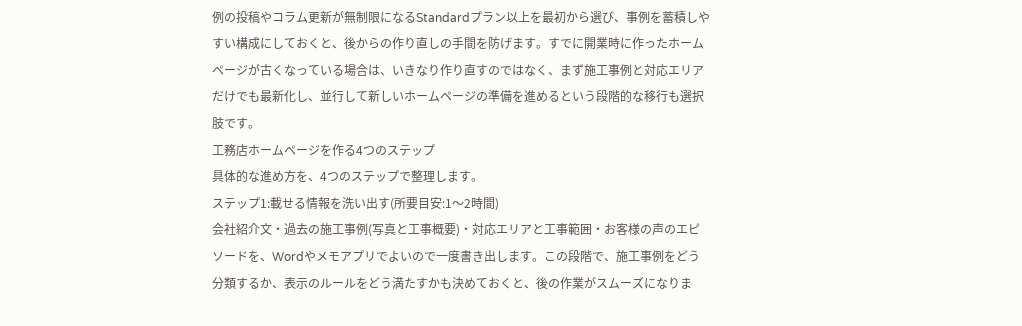例の投稿やコラム更新が無制限になるStandardプラン以上を最初から選び、事例を蓄積しやすい構成にしておくと、後からの作り直しの手間を防げます。すでに開業時に作ったホームページが古くなっている場合は、いきなり作り直すのではなく、まず施工事例と対応エリアだけでも最新化し、並行して新しいホームページの準備を進めるという段階的な移行も選択肢です。
工務店ホームページを作る4つのステップ
具体的な進め方を、4つのステップで整理します。
ステップ1:載せる情報を洗い出す(所要目安:1〜2時間)
会社紹介文・過去の施工事例(写真と工事概要)・対応エリアと工事範囲・お客様の声のエピソードを、Wordやメモアプリでよいので一度書き出します。この段階で、施工事例をどう分類するか、表示のルールをどう満たすかも決めておくと、後の作業がスムーズになりま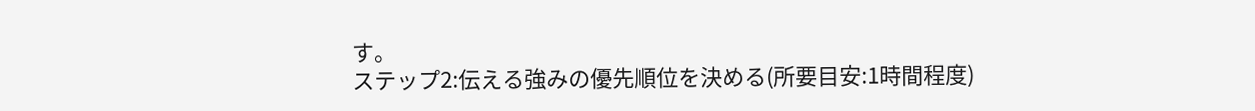す。
ステップ2:伝える強みの優先順位を決める(所要目安:1時間程度)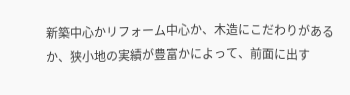新築中心かリフォーム中心か、木造にこだわりがあるか、狭小地の実績が豊富かによって、前面に出す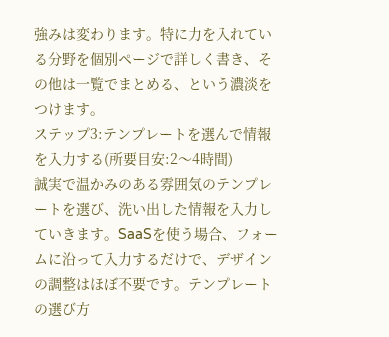強みは変わります。特に力を入れている分野を個別ページで詳しく書き、その他は一覧でまとめる、という濃淡をつけます。
ステップ3:テンプレートを選んで情報を入力する(所要目安:2〜4時間)
誠実で温かみのある雰囲気のテンプレートを選び、洗い出した情報を入力していきます。SaaSを使う場合、フォームに沿って入力するだけで、デザインの調整はほぼ不要です。テンプレートの選び方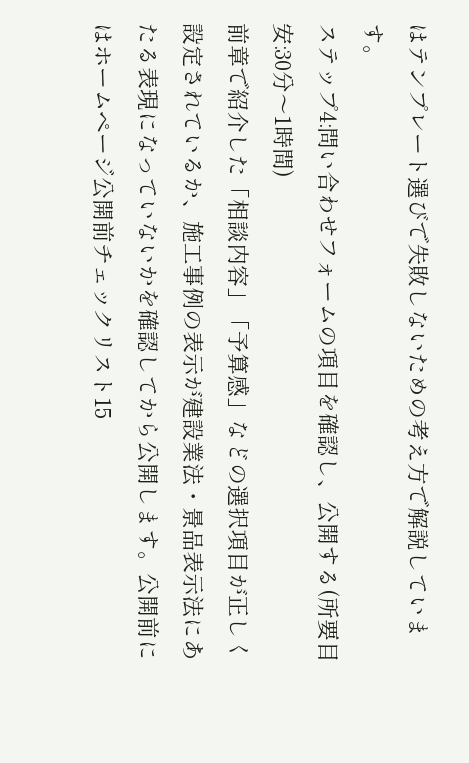はテンプレート選びで失敗しないための考え方で解説しています。
ステップ4:問い合わせフォームの項目を確認し、公開する(所要目安:30分〜1時間)
前章で紹介した「相談内容」「予算感」などの選択項目が正しく設定されているか、施工事例の表示が建設業法・景品表示法にあたる表現になっていないかを確認してから公開します。公開前にはホームページ公開前チェックリスト15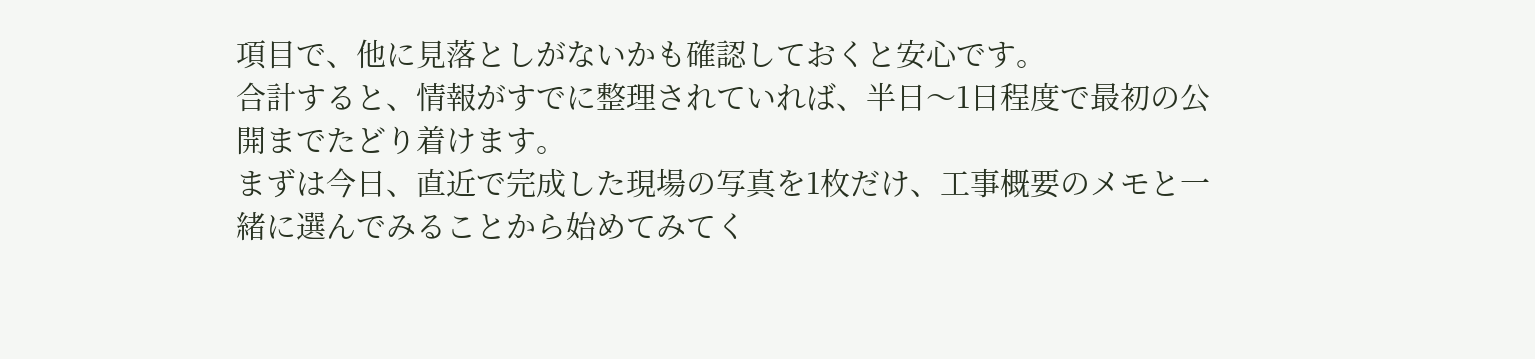項目で、他に見落としがないかも確認しておくと安心です。
合計すると、情報がすでに整理されていれば、半日〜1日程度で最初の公開までたどり着けます。
まずは今日、直近で完成した現場の写真を1枚だけ、工事概要のメモと一緒に選んでみることから始めてみてく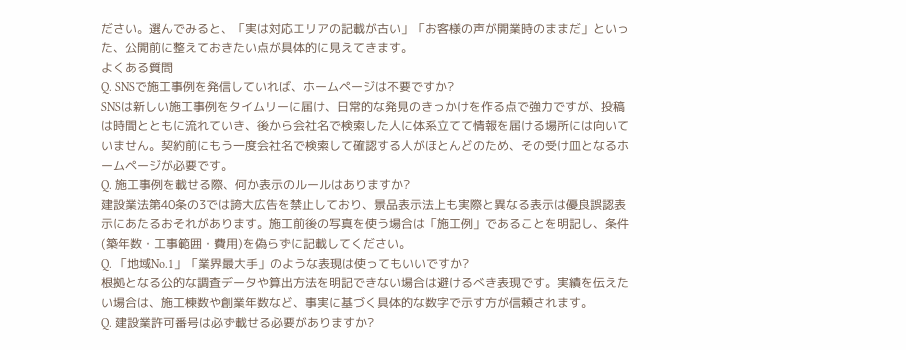ださい。選んでみると、「実は対応エリアの記載が古い」「お客様の声が開業時のままだ」といった、公開前に整えておきたい点が具体的に見えてきます。
よくある質問
Q. SNSで施工事例を発信していれば、ホームページは不要ですか?
SNSは新しい施工事例をタイムリーに届け、日常的な発見のきっかけを作る点で強力ですが、投稿は時間とともに流れていき、後から会社名で検索した人に体系立てて情報を届ける場所には向いていません。契約前にもう一度会社名で検索して確認する人がほとんどのため、その受け皿となるホームページが必要です。
Q. 施工事例を載せる際、何か表示のルールはありますか?
建設業法第40条の3では誇大広告を禁止しており、景品表示法上も実際と異なる表示は優良誤認表示にあたるおそれがあります。施工前後の写真を使う場合は「施工例」であることを明記し、条件(築年数・工事範囲・費用)を偽らずに記載してください。
Q. 「地域No.1」「業界最大手」のような表現は使ってもいいですか?
根拠となる公的な調査データや算出方法を明記できない場合は避けるべき表現です。実績を伝えたい場合は、施工棟数や創業年数など、事実に基づく具体的な数字で示す方が信頼されます。
Q. 建設業許可番号は必ず載せる必要がありますか?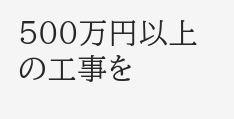500万円以上の工事を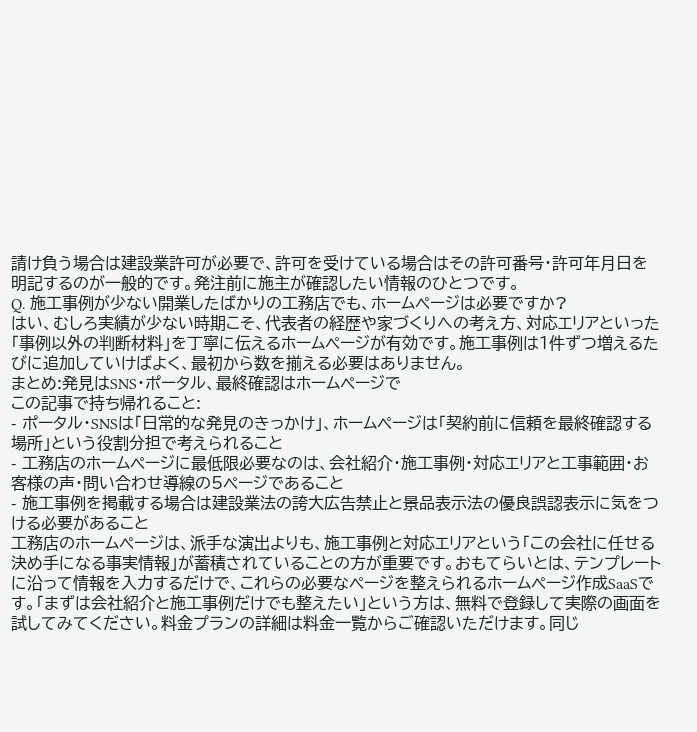請け負う場合は建設業許可が必要で、許可を受けている場合はその許可番号・許可年月日を明記するのが一般的です。発注前に施主が確認したい情報のひとつです。
Q. 施工事例が少ない開業したばかりの工務店でも、ホームページは必要ですか?
はい、むしろ実績が少ない時期こそ、代表者の経歴や家づくりへの考え方、対応エリアといった「事例以外の判断材料」を丁寧に伝えるホームページが有効です。施工事例は1件ずつ増えるたびに追加していけばよく、最初から数を揃える必要はありません。
まとめ:発見はSNS・ポータル、最終確認はホームページで
この記事で持ち帰れること:
- ポータル・SNSは「日常的な発見のきっかけ」、ホームページは「契約前に信頼を最終確認する場所」という役割分担で考えられること
- 工務店のホームページに最低限必要なのは、会社紹介・施工事例・対応エリアと工事範囲・お客様の声・問い合わせ導線の5ページであること
- 施工事例を掲載する場合は建設業法の誇大広告禁止と景品表示法の優良誤認表示に気をつける必要があること
工務店のホームページは、派手な演出よりも、施工事例と対応エリアという「この会社に任せる決め手になる事実情報」が蓄積されていることの方が重要です。おもてらいとは、テンプレートに沿って情報を入力するだけで、これらの必要なページを整えられるホームページ作成SaaSです。「まずは会社紹介と施工事例だけでも整えたい」という方は、無料で登録して実際の画面を試してみてください。料金プランの詳細は料金一覧からご確認いただけます。同じ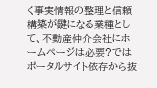く事実情報の整理と信頼構築が鍵になる業種として、不動産仲介会社にホームページは必要?ではポータルサイト依存から抜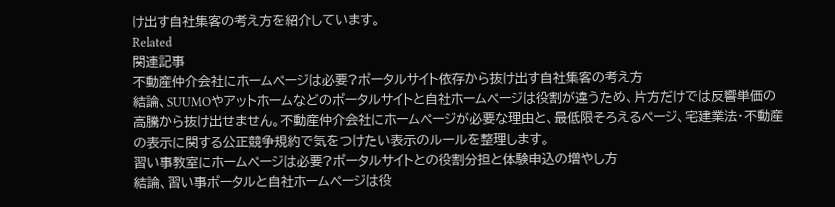け出す自社集客の考え方を紹介しています。
Related
関連記事
不動産仲介会社にホームページは必要?ポータルサイト依存から抜け出す自社集客の考え方
結論、SUUMOやアットホームなどのポータルサイトと自社ホームページは役割が違うため、片方だけでは反響単価の高騰から抜け出せません。不動産仲介会社にホームページが必要な理由と、最低限そろえるページ、宅建業法・不動産の表示に関する公正競争規約で気をつけたい表示のルールを整理します。
習い事教室にホームページは必要?ポータルサイトとの役割分担と体験申込の増やし方
結論、習い事ポータルと自社ホームページは役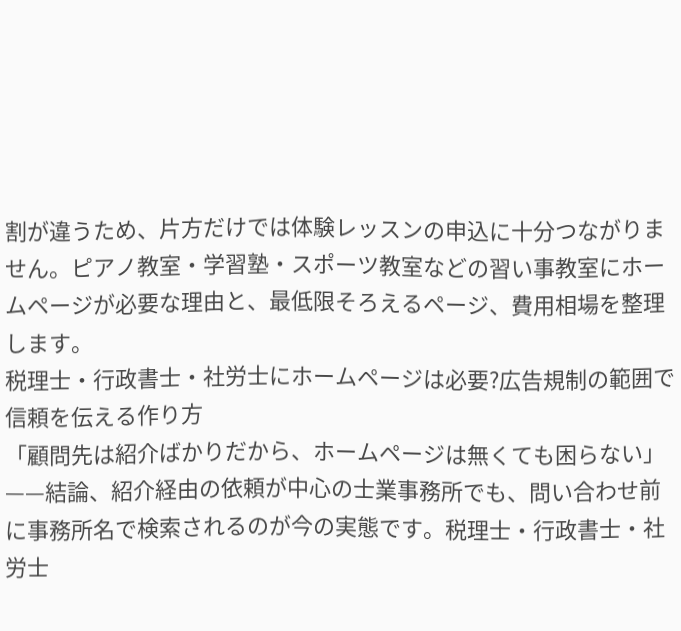割が違うため、片方だけでは体験レッスンの申込に十分つながりません。ピアノ教室・学習塾・スポーツ教室などの習い事教室にホームページが必要な理由と、最低限そろえるページ、費用相場を整理します。
税理士・行政書士・社労士にホームページは必要?広告規制の範囲で信頼を伝える作り方
「顧問先は紹介ばかりだから、ホームページは無くても困らない」——結論、紹介経由の依頼が中心の士業事務所でも、問い合わせ前に事務所名で検索されるのが今の実態です。税理士・行政書士・社労士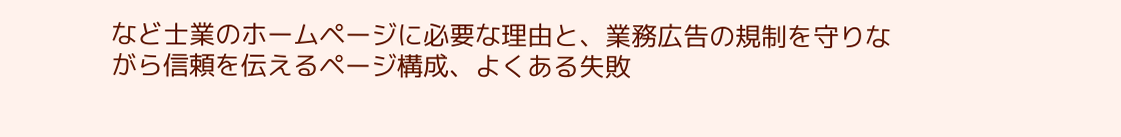など士業のホームページに必要な理由と、業務広告の規制を守りながら信頼を伝えるページ構成、よくある失敗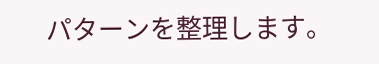パターンを整理します。